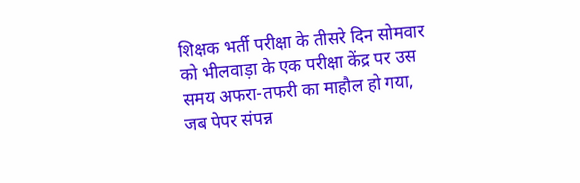शिक्षक भर्ती परीक्षा के तीसरे दिन सोमवार को भीलवाड़ा के एक परीक्षा केंद्र पर उस समय अफरा-तफरी का माहौल हो गया, जब पेपर संपन्न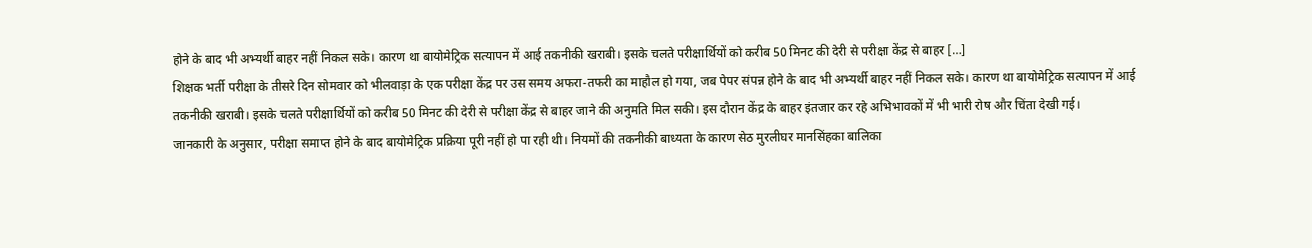होने के बाद भी अभ्यर्थी बाहर नहीं निकल सके। कारण था बायोमेट्रिक सत्यापन में आई तकनीकी खराबी। इसके चलते परीक्षार्थियों को करीब 50 मिनट की देरी से परीक्षा केंद्र से बाहर […]
शिक्षक भर्ती परीक्षा के तीसरे दिन सोमवार को भीलवाड़ा के एक परीक्षा केंद्र पर उस समय अफरा-तफरी का माहौल हो गया, जब पेपर संपन्न होने के बाद भी अभ्यर्थी बाहर नहीं निकल सके। कारण था बायोमेट्रिक सत्यापन में आई तकनीकी खराबी। इसके चलते परीक्षार्थियों को करीब 50 मिनट की देरी से परीक्षा केंद्र से बाहर जाने की अनुमति मिल सकी। इस दौरान केंद्र के बाहर इंतजार कर रहे अभिभावकों में भी भारी रोष और चिंता देखी गई।
जानकारी के अनुसार, परीक्षा समाप्त होने के बाद बायोमेट्रिक प्रक्रिया पूरी नहीं हो पा रही थी। नियमों की तकनीकी बाध्यता के कारण सेठ मुरलीघर मानसिंहका बालिका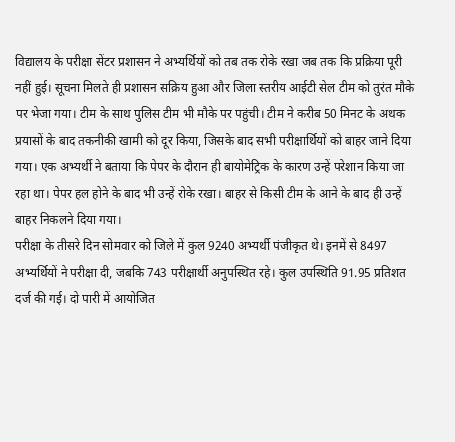विद्यालय के परीक्षा सेंटर प्रशासन ने अभ्यर्थियों को तब तक रोके रखा जब तक कि प्रक्रिया पूरी नहीं हुई। सूचना मिलते ही प्रशासन सक्रिय हुआ और जिला स्तरीय आईटी सेल टीम को तुरंत मौके पर भेजा गया। टीम के साथ पुलिस टीम भी मौके पर पहुंची। टीम ने करीब 50 मिनट के अथक प्रयासों के बाद तकनीकी खामी को दूर किया, जिसके बाद सभी परीक्षार्थियों को बाहर जाने दिया गया। एक अभ्यर्थी ने बताया कि पेपर के दौरान ही बायोमेट्रिक के कारण उन्हें परेशान किया जा रहा था। पेपर हल होने के बाद भी उन्हें रोके रखा। बाहर से किसी टीम के आने के बाद ही उन्हें बाहर निकलने दिया गया।
परीक्षा के तीसरे दिन सोमवार को जिले में कुल 9240 अभ्यर्थी पंजीकृत थे। इनमें से 8497 अभ्यर्थियों ने परीक्षा दी, जबकि 743 परीक्षार्थी अनुपस्थित रहे। कुल उपस्थिति 91.95 प्रतिशत दर्ज की गई। दो पारी में आयोजित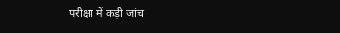परीक्षा में कड़ी जांच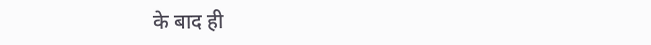के बाद ही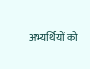अभ्यर्थियों को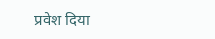प्रवेश दिया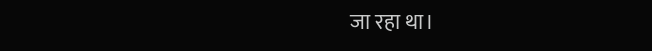जा रहा था।